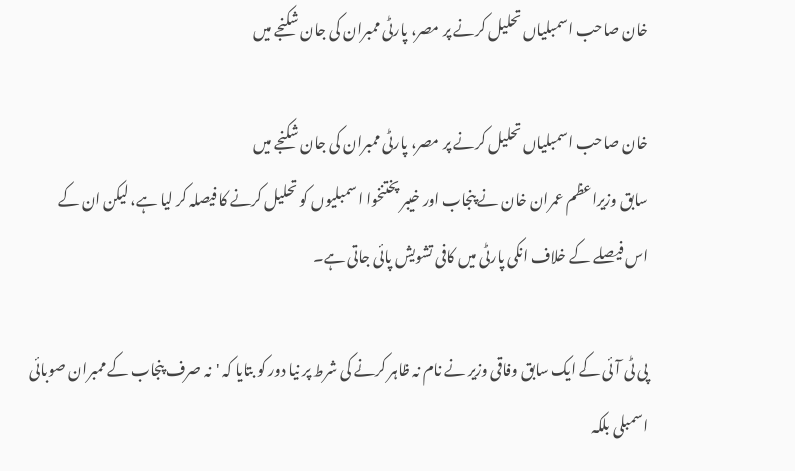خان صاحب اسمبلیاں تحلیل کرنے پر مصر، پارٹی ممبران کی جان شکنجے میں

خان صاحب اسمبلیاں تحلیل کرنے پر مصر، پارٹی ممبران کی جان شکنجے میں
سابق وزیراعظم عمران خان نے پنجاب اور خیبر پختنخوا اسمبلیوں کو تحلیل کرنے کا فیصلہ کر لیا ہے، لیکن ان کے اس فیصلے کے خلاف انکی پارٹی میں کافی تشویش پائی جاتی ہے۔

پی ٹی آئی کے ایک سابق وفاقی وزیر نے نام نہ ظاہر کرنے کی شرط پر نیا دور کو بتایا کہ 'نہ صرف پنجاب کے ممبران صوبائی اسمبلی بلکہ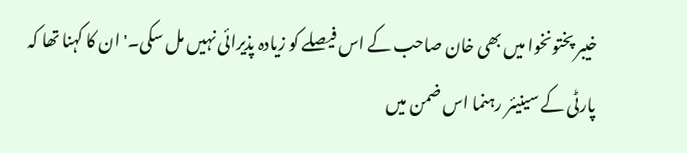خیبر پختونخوا میں بھی خان صاحب کے اس فیصلے کو زیادہ پذیرائی نہیں مل سکی۔' ان کا کہنا تھا کہ پارٹی کے سینیئر رہنما اس ضمن میں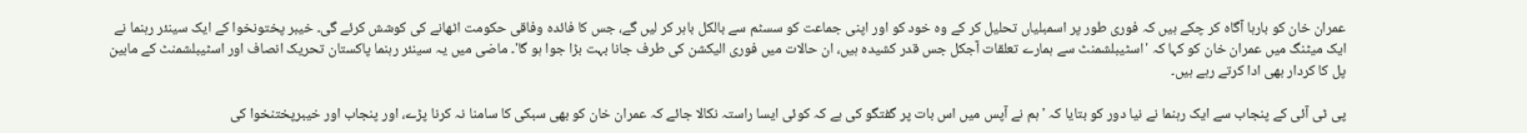عمران خان کو بارہا آگاہ کر چکے ہیں کہ فوری طور پر اسمبلیاں تحلیل کر کے وہ خود کو اور اپنی جماعت کو سسٹم سے بالکل باہر کر لیں گے، جس کا فائدہ وفاقی حکومت اٹھانے کی کوشش کرئے گی۔ خیبر پختونخوا کے ایک سینئر رہنما نے ایک میٹنگ میں عمران خان کو کہا کہ 'اسٹیبلشمنٹ سے ہمارے تعلقات آجکل جس قدر کشیدہ ہیں، ان حالات میں فوری الیکشن کی طرف جانا بہت بڑا جوا ہو گا'۔ ماضی میں یہ سینئر رہنما پاکستان تحریک انصاف اور اسٹیبلشمنٹ کے مابین پل کا کردار بھی ادا کرتے رہے ہیں۔

پی ٹی آئی کے پنجاب سے ایک رہنما نے نیا دور کو بتایا کہ 'ہم نے آپس میں اس بات پر گفتگو کی ہے کہ کوئی ایسا راستہ نکالا جائے کہ عمران خان کو بھی سبکی کا سامنا نہ کرنا پڑے، اور پنجاب اور خیبرپختنخوا کی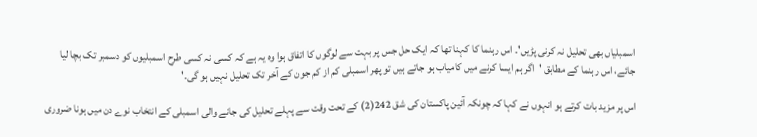اسمبلیاں بھی تحلیل نہ کرنی پڑیں'۔ اس رہنما کا کہنا تھا کہ ایک حل جس پر بہت سے لوگوں کا اتفاق ہوا وہ یہ ہے کہ کسی نہ کسی طرح اسمبلیوں کو دسمبر تک بچا لیا جائے، اس رہنما کے مطابق 'اگر ہم ایسا کرنے میں کامیاب ہو جاتے ہیں تو پھر اسمبلی کم از کم جون کے آخر تک تحلیل نہیں ہو گی۔'

اس پر مزید بات کرتے ہو انہوں نے کہا کہ چونکہ آئین پاکستان کی شق 242(2) کے تحت وقت سے پہلے تحلیل کی جانے والی اسمبلی کے انتخاب نوے دن میں ہونا ضروری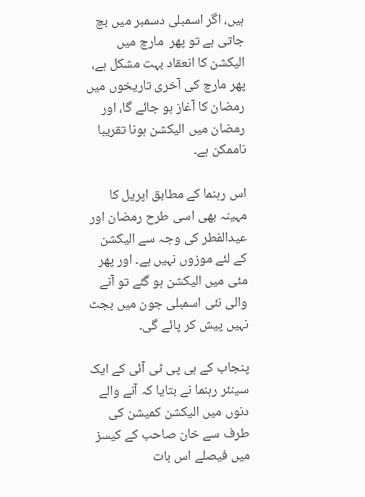ہیں، اگر اسمبلی دسمبر میں بچ جاتی ہے تو پھر  مارچ میں الیکشن کا انعقاد بہت مشکل ہے، پھر مارچ کی آخری تاریخوں میں رمضان کا آغاز ہو جائے گا، اور رمضان میں الیکشن ہونا تقریبا ناممکن ہے۔

اس رہنما کے مطابق اپریل کا مہینہ بھی اسی طرح رمضان اور عیدالفطر کی وجہ سے الیکشن کے لئے موزوں نہیں ہے۔ اور پھر مئی میں الیکشن ہو گئے تو آنے والی نئی اسمبلی جون میں بجٹ نہیں پیش کر پائے گی۔

پنجاب کے ہی پی ٹی آئی کے ایک سینئر رہنما نے بتایا کہ آنے والے دنوں میں الیکشن کمیشن کی طرف سے خان صاحب کے کیسز میں فیصلے اس بات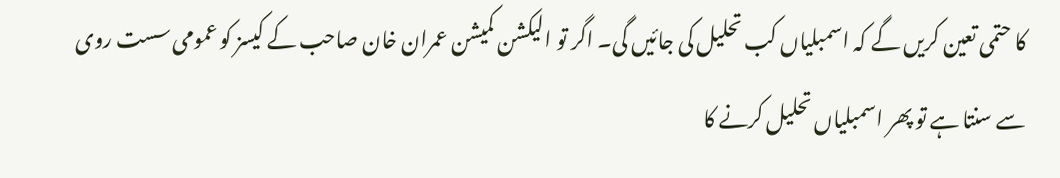کا حتمی تعین کریں گے کہ اسمبلیاں کب تحلیل کی جائیں گی۔ اگر تو الیکشن کمیشن عمران خان صاحب کے کیسز کو عمومی سست روی سے سنتا ہے تو پھر اسمبلیاں تحلیل کرنے کا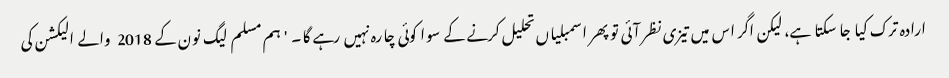ارادہ ترک کیا جا سکتا ہے، لیکن اگر اس میں تیزی نظر آئی تو پھر اسمبلیاں تحلیل کرنے کے سوا کوئی چارہ نہیں رہے گا۔ 'ہم مسلم لیگ نون کے 2018  والے الیکشن کی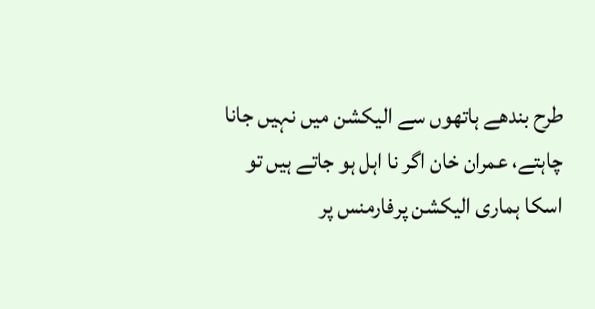طرح بندھے ہاتھوں سے الیکشن میں نہیں جانا چاہتے، عمران خان اگر نا اہل ہو جاتے ہیں تو اسکا ہماری الیکشن پرفارمنس پر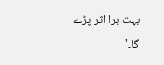بہت برا اثر پڑے گا۔'